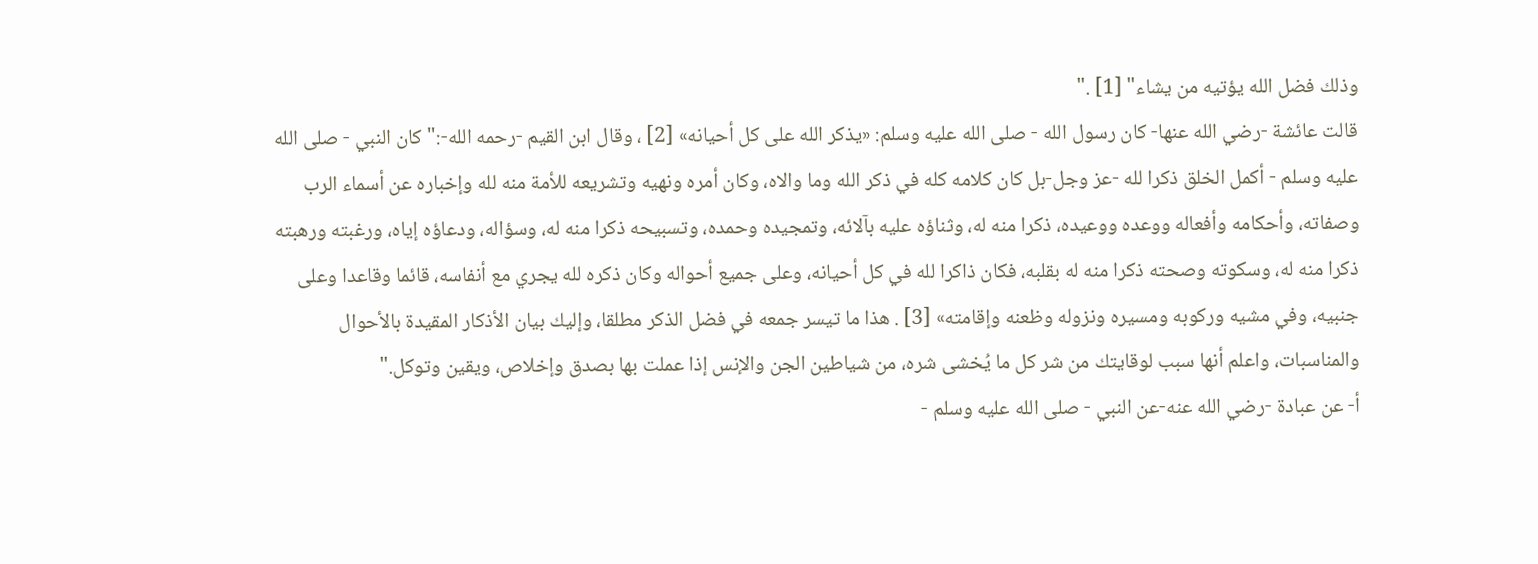وذلك فضل الله يؤتيه من يشاء" [1] ."
قالت عائشة -رضي الله عنها- كان رسول الله - صلى الله عليه وسلم: «يذكر الله على كل أحيانه» [2] ، وقال ابن القيم -رحمه الله-:"كان النبي - صلى الله عليه وسلم - أكمل الخلق ذكرا لله -عز وجل-بل كان كلامه كله في ذكر الله وما والاه، وكان أمره ونهيه وتشريعه للأمة منه لله وإخباره عن أسماء الرب وصفاته، وأحكامه وأفعاله ووعده ووعيده، ذكرا منه له، وثناؤه عليه بآلائه، وتمجيده وحمده، وتسبيحه ذكرا منه له، وسؤاله، ودعاؤه إياه، ورغبته ورهبته ذكرا منه له، وسكوته وصحته ذكرا منه له بقلبه، فكان ذاكرا لله في كل أحيانه، وعلى جميع أحواله وكان ذكره لله يجري مع أنفاسه، قائما وقاعدا وعلى جنبيه، وفي مشيه وركوبه ومسيره ونزوله وظعنه وإقامته» [3] . هذا ما تيسر جمعه في فضل الذكر مطلقا، وإليك بيان الأذكار المقيدة بالأحوال والمناسبات، واعلم أنها سبب لوقايتك من شر كل ما يُخشى شره، من شياطين الجن والإنس إذا عملت بها بصدق وإخلاص، ويقين وتوكل."
أ- عن عبادة -رضي الله عنه-عن النبي - صلى الله عليه وسلم -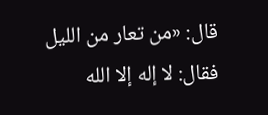قال: «من تعار من الليل فقال: لا إله إلا الله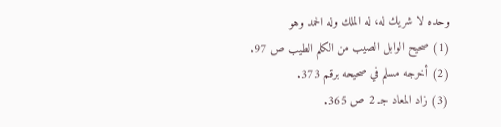وحده لا شريك له، له الملك وله الحمد وهو
(1) صحيح الوابل الصيب من الكلم الطيب ص 97.
(2) أخرجه مسلم في صحيحه برقم 373.
(3) زاد المعاد جـ 2 ص 365.